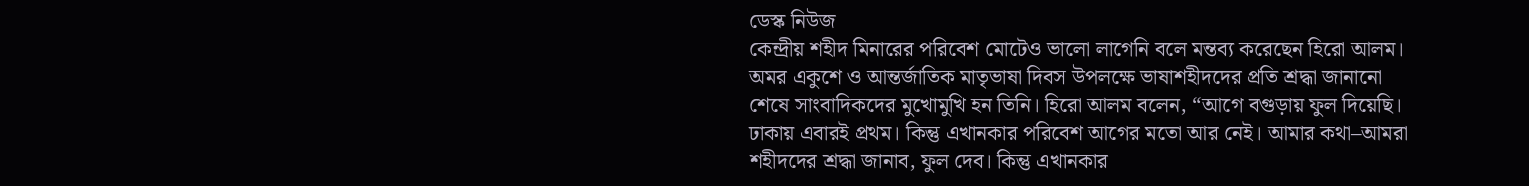ডেস্ক নিউজ
কেন্দ্রীয় শহীদ মিনারের পরিবেশ মোটেও ভালো লাগেনি বলে মন্তব্য করেছেন হিরো আলম। অমর একুশে ও আন্তর্জাতিক মাতৃভাষা দিবস উপলক্ষে ভাষাশহীদদের প্রতি শ্রদ্ধা জানানো শেষে সাংবাদিকদের মুখোমুখি হন তিনি। হিরো আলম বলেন, “আগে বগুড়ায় ফুল দিয়েছি। ঢাকায় এবারই প্রথম। কিন্তু এখানকার পরিবেশ আগের মতো আর নেই। আমার কথা–আমরা শহীদদের শ্রদ্ধা জানাব, ফুল দেব। কিন্তু এখানকার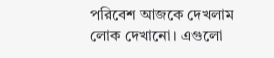পরিবেশ আজকে দেখলাম লোক দেখানো। এগুলো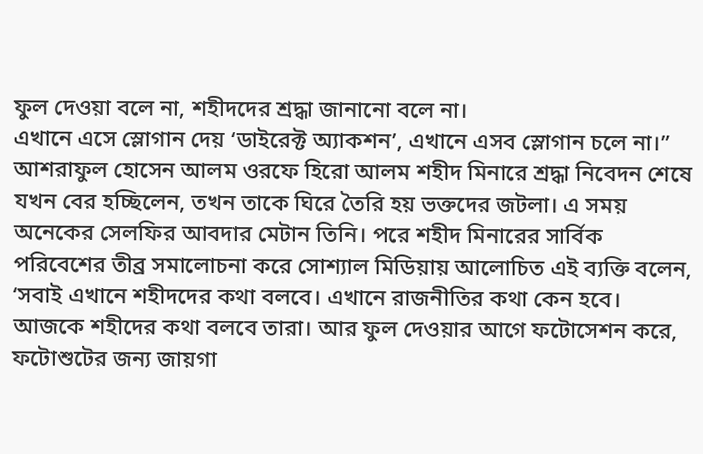ফুল দেওয়া বলে না, শহীদদের শ্রদ্ধা জানানো বলে না।
এখানে এসে স্লোগান দেয় ‘ডাইরেক্ট অ্যাকশন’, এখানে এসব স্লোগান চলে না।”
আশরাফুল হোসেন আলম ওরফে হিরো আলম শহীদ মিনারে শ্রদ্ধা নিবেদন শেষে যখন বের হচ্ছিলেন, তখন তাকে ঘিরে তৈরি হয় ভক্তদের জটলা। এ সময় অনেকের সেলফির আবদার মেটান তিনি। পরে শহীদ মিনারের সার্বিক পরিবেশের তীব্র সমালোচনা করে সোশ্যাল মিডিয়ায় আলোচিত এই ব্যক্তি বলেন, ‘সবাই এখানে শহীদদের কথা বলবে। এখানে রাজনীতির কথা কেন হবে। আজকে শহীদের কথা বলবে তারা। আর ফুল দেওয়ার আগে ফটোসেশন করে, ফটোশুটের জন্য জায়গা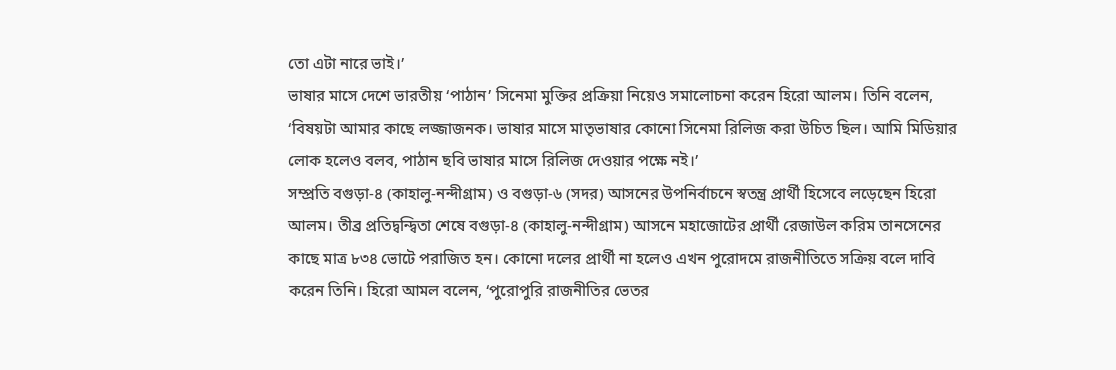তো এটা নারে ভাই।’
ভাষার মাসে দেশে ভারতীয় ‘পাঠান’ সিনেমা মুক্তির প্রক্রিয়া নিয়েও সমালোচনা করেন হিরো আলম। তিনি বলেন, ‘বিষয়টা আমার কাছে লজ্জাজনক। ভাষার মাসে মাতৃভাষার কোনো সিনেমা রিলিজ করা উচিত ছিল। আমি মিডিয়ার লোক হলেও বলব, পাঠান ছবি ভাষার মাসে রিলিজ দেওয়ার পক্ষে নই।’
সম্প্রতি বগুড়া-৪ (কাহালু-নন্দীগ্রাম) ও বগুড়া-৬ (সদর) আসনের উপনির্বাচনে স্বতন্ত্র প্রার্থী হিসেবে লড়েছেন হিরো আলম। তীব্র প্রতিদ্বন্দ্বিতা শেষে বগুড়া-৪ (কাহালু-নন্দীগ্রাম) আসনে মহাজোটের প্রার্থী রেজাউল করিম তানসেনের কাছে মাত্র ৮৩৪ ভোটে পরাজিত হন। কোনো দলের প্রার্থী না হলেও এখন পুরোদমে রাজনীতিতে সক্রিয় বলে দাবি করেন তিনি। হিরো আমল বলেন, ‘পুরোপুরি রাজনীতির ভেতর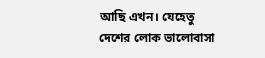আছি এখন। যেহেতু দেশের লোক ভালোবাসা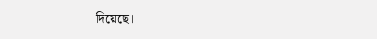দিয়েছে।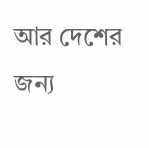আর দেশের জন্য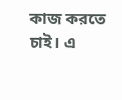কাজ করতে চাই। এ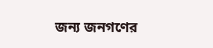জন্য জনগণের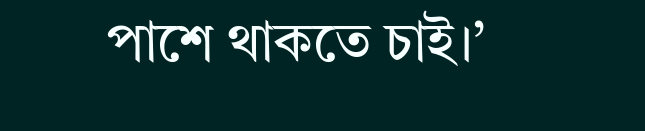পাশে থাকতে চাই।’